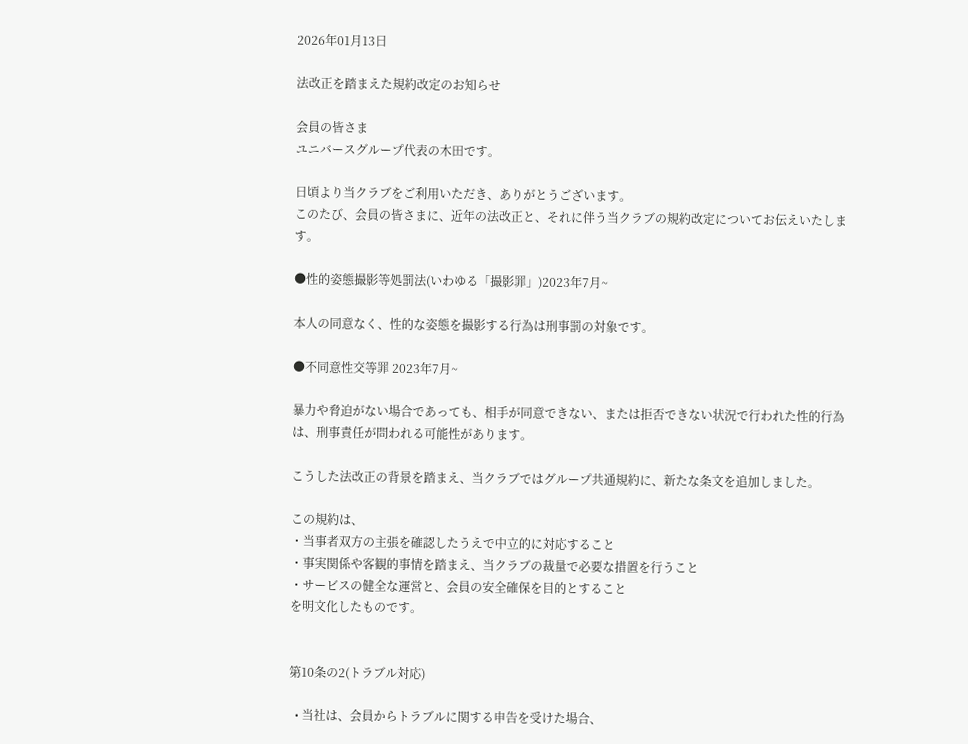2026年01月13日

法改正を踏まえた規約改定のお知らせ

会員の皆さま
ユニバースグループ代表の木田です。

日頃より当クラブをご利用いただき、ありがとうございます。
このたび、会員の皆さまに、近年の法改正と、それに伴う当クラブの規約改定についてお伝えいたします。

●性的姿態撮影等処罰法(いわゆる「撮影罪」)2023年7月~

本人の同意なく、性的な姿態を撮影する行為は刑事罰の対象です。

●不同意性交等罪 2023年7月~

暴力や脅迫がない場合であっても、相手が同意できない、または拒否できない状況で行われた性的行為は、刑事責任が問われる可能性があります。

こうした法改正の背景を踏まえ、当クラブではグループ共通規約に、新たな条文を追加しました。

この規約は、
・当事者双方の主張を確認したうえで中立的に対応すること
・事実関係や客観的事情を踏まえ、当クラブの裁量で必要な措置を行うこと
・サービスの健全な運営と、会員の安全確保を目的とすること
を明文化したものです。


第10条の2(トラブル対応)

  • 当社は、会員からトラブルに関する申告を受けた場合、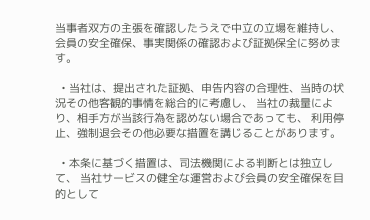当事者双方の主張を確認したうえで中立の立場を維持し、 会員の安全確保、事実関係の確認および証拠保全に努めます。

  • 当社は、提出された証拠、申告内容の合理性、当時の状況その他客観的事情を総合的に考慮し、 当社の裁量により、相手方が当該行為を認めない場合であっても、 利用停止、強制退会その他必要な措置を講じることがあります。

  • 本条に基づく措置は、司法機関による判断とは独立して、 当社サービスの健全な運営および会員の安全確保を目的として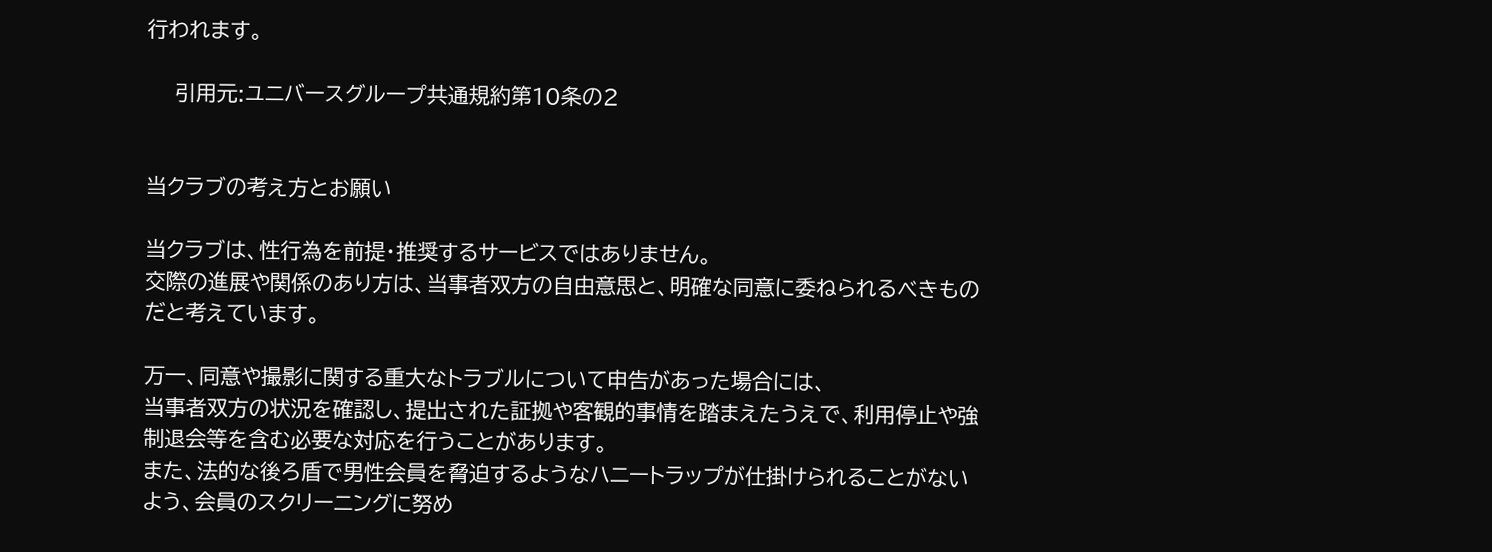行われます。

    引用元:ユニバースグループ共通規約第10条の2


当クラブの考え方とお願い

当クラブは、性行為を前提・推奨するサービスではありません。
交際の進展や関係のあり方は、当事者双方の自由意思と、明確な同意に委ねられるべきものだと考えています。

万一、同意や撮影に関する重大なトラブルについて申告があった場合には、
当事者双方の状況を確認し、提出された証拠や客観的事情を踏まえたうえで、利用停止や強制退会等を含む必要な対応を行うことがあります。
また、法的な後ろ盾で男性会員を脅迫するようなハニートラップが仕掛けられることがないよう、会員のスクリーニングに努め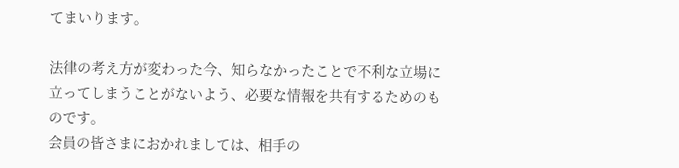てまいります。

法律の考え方が変わった今、知らなかったことで不利な立場に立ってしまうことがないよう、必要な情報を共有するためのものです。
会員の皆さまにおかれましては、相手の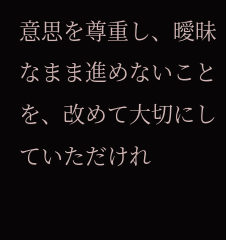意思を尊重し、曖昧なまま進めないことを、改めて大切にしていただけれ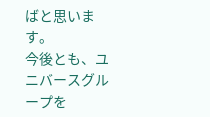ばと思います。
今後とも、ユニバースグループを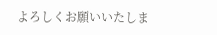よろしくお願いいたしま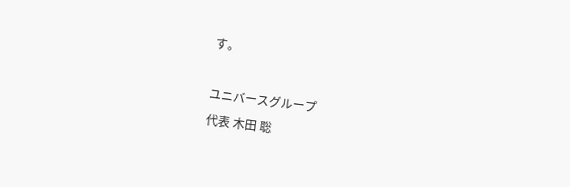す。

ユニバースグループ
代表 木田 聡